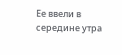Ее ввели в середине утра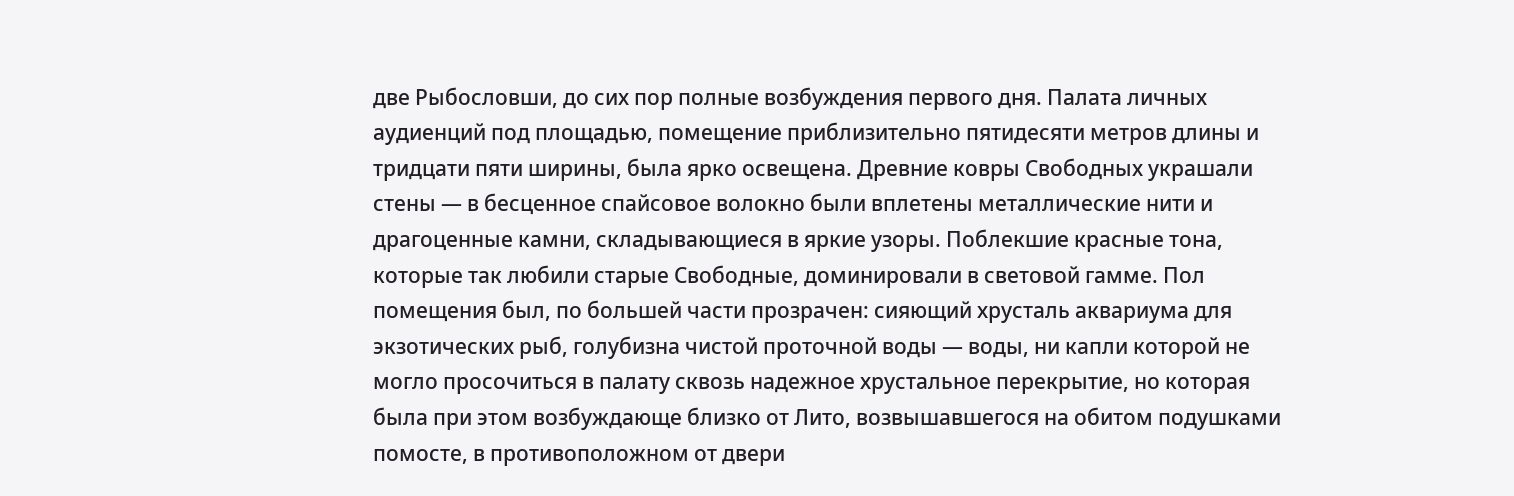две Рыбословши, до сих пор полные возбуждения первого дня. Палата личных аудиенций под площадью, помещение приблизительно пятидесяти метров длины и тридцати пяти ширины, была ярко освещена. Древние ковры Свободных украшали стены — в бесценное спайсовое волокно были вплетены металлические нити и драгоценные камни, складывающиеся в яркие узоры. Поблекшие красные тона, которые так любили старые Свободные, доминировали в световой гамме. Пол помещения был, по большей части прозрачен: сияющий хрусталь аквариума для экзотических рыб, голубизна чистой проточной воды — воды, ни капли которой не могло просочиться в палату сквозь надежное хрустальное перекрытие, но которая была при этом возбуждающе близко от Лито, возвышавшегося на обитом подушками помосте, в противоположном от двери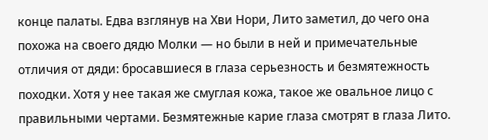конце палаты. Едва взглянув на Хви Нори, Лито заметил, до чего она похожа на своего дядю Молки — но были в ней и примечательные отличия от дяди: бросавшиеся в глаза серьезность и безмятежность походки. Хотя у нее такая же смуглая кожа, такое же овальное лицо с правильными чертами. Безмятежные карие глаза смотрят в глаза Лито.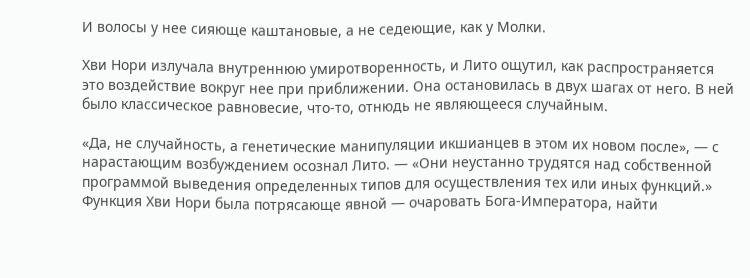И волосы у нее сияюще каштановые, а не седеющие, как у Молки.

Хви Нори излучала внутреннюю умиротворенность, и Лито ощутил, как распространяется это воздействие вокруг нее при приближении. Она остановилась в двух шагах от него. В ней было классическое равновесие, что-то, отнюдь не являющееся случайным.

«Да, не случайность, а генетические манипуляции икшианцев в этом их новом после», — с нарастающим возбуждением осознал Лито. — «Они неустанно трудятся над собственной программой выведения определенных типов для осуществления тех или иных функций.» Функция Хви Нори была потрясающе явной — очаровать Бога-Императора, найти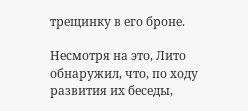трещинку в его броне.

Несмотря на это, Лито обнаружил, что, по ходу развития их беседы,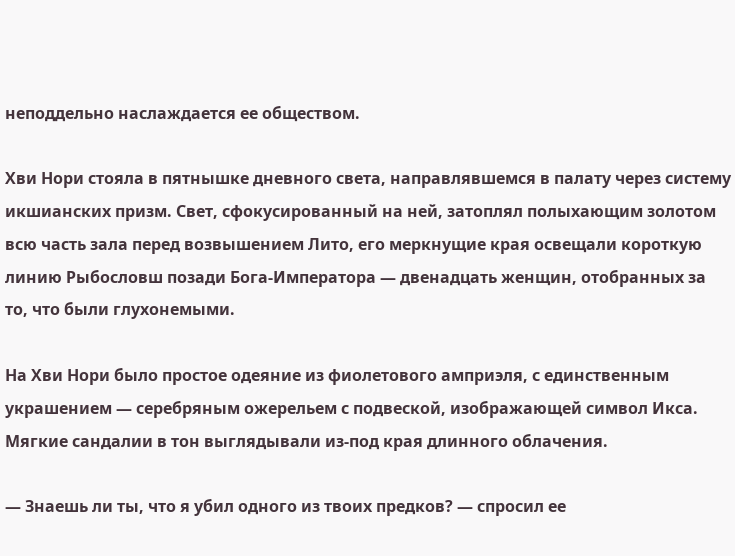неподдельно наслаждается ее обществом.

Хви Нори стояла в пятнышке дневного света, направлявшемся в палату через систему икшианских призм. Свет, сфокусированный на ней, затоплял полыхающим золотом всю часть зала перед возвышением Лито, его меркнущие края освещали короткую линию Рыбословш позади Бога-Императора — двенадцать женщин, отобранных за то, что были глухонемыми.

На Хви Нори было простое одеяние из фиолетового амприэля, с единственным украшением — серебряным ожерельем с подвеской, изображающей символ Икса. Мягкие сандалии в тон выглядывали из-под края длинного облачения.

— Знаешь ли ты, что я убил одного из твоих предков? — спросил ее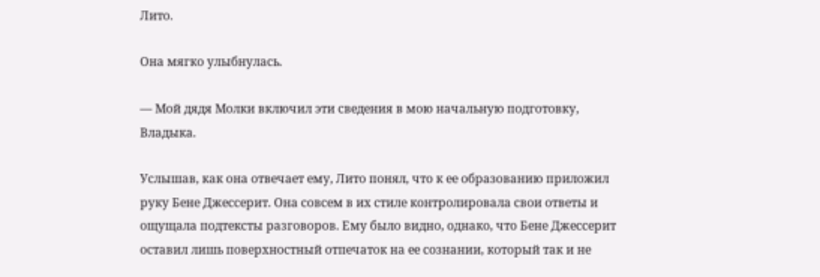Лито.

Она мягко улыбнулась.

— Мой дядя Молки включил эти сведения в мою начальную подготовку, Владыка.

Услышав, как она отвечает ему, Лито понял, что к ее образованию приложил руку Бене Джессерит. Она совсем в их стиле контролировала свои ответы и ощущала подтексты разговоров. Ему было видно, однако, что Бене Джессерит оставил лишь поверхностный отпечаток на ее сознании, который так и не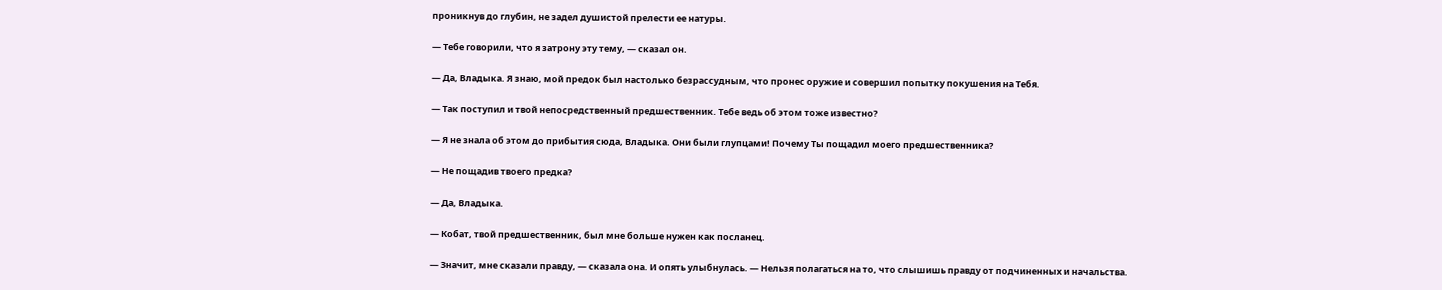проникнув до глубин, не задел душистой прелести ее натуры.

— Тебе говорили, что я затрону эту тему, — сказал он.

— Да, Владыка. Я знаю, мой предок был настолько безрассудным, что пронес оружие и совершил попытку покушения на Тебя.

— Так поступил и твой непосредственный предшественник. Тебе ведь об этом тоже известно?

— Я не знала об этом до прибытия сюда, Владыка. Они были глупцами! Почему Ты пощадил моего предшественника?

— Не пощадив твоего предка?

— Да, Владыка.

— Кобат, твой предшественник, был мне больше нужен как посланец.

— Значит, мне сказали правду, — сказала она. И опять улыбнулась. — Нельзя полагаться на то, что слышишь правду от подчиненных и начальства.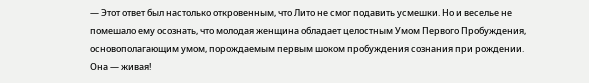— Этот ответ был настолько откровенным, что Лито не смог подавить усмешки. Но и веселье не помешало ему осознать, что молодая женщина обладает целостным Умом Первого Пробуждения, основополагающим умом, порождаемым первым шоком пробуждения сознания при рождении. Она — живая!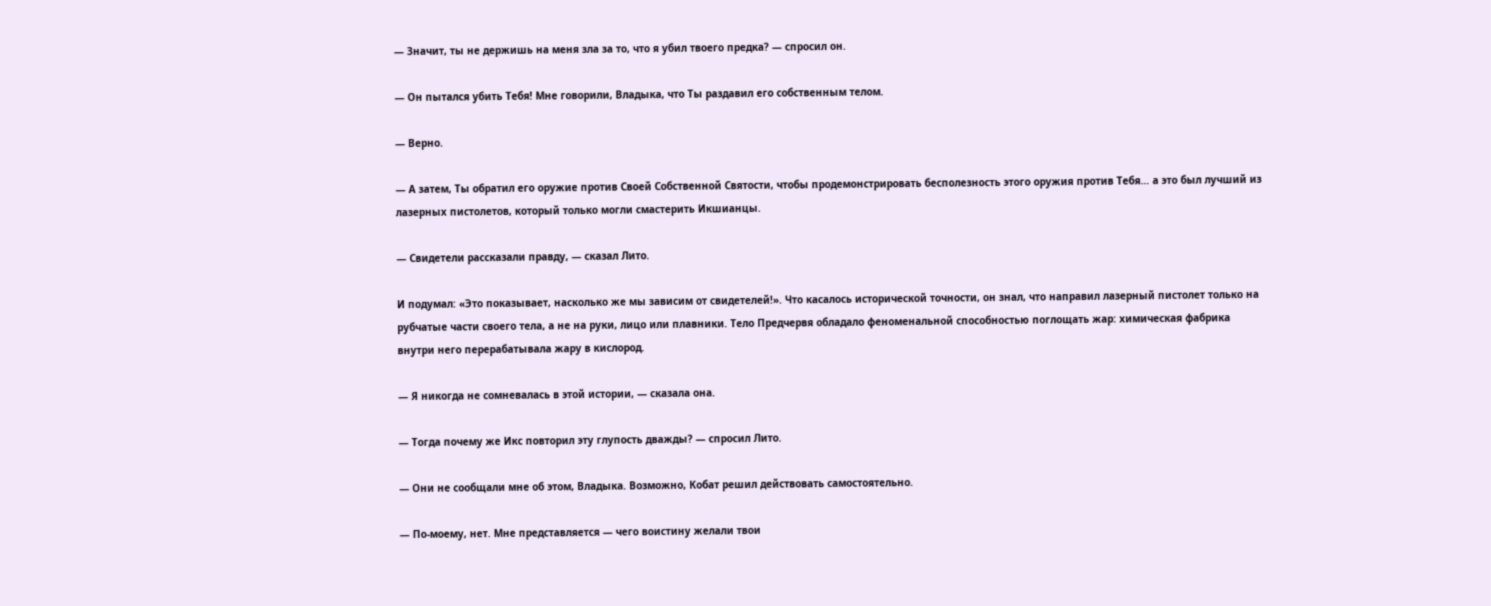— Значит, ты не держишь на меня зла за то, что я убил твоего предка? — спросил он.

— Он пытался убить Тебя! Мне говорили, Владыка, что Ты раздавил его собственным телом.

— Верно.

— А затем, Ты обратил его оружие против Своей Собственной Святости, чтобы продемонстрировать бесполезность этого оружия против Тебя… а это был лучший из лазерных пистолетов, который только могли смастерить Икшианцы.

— Свидетели рассказали правду, — сказал Лито.

И подумал: «Это показывает, насколько же мы зависим от свидетелей!». Что касалось исторической точности, он знал, что направил лазерный пистолет только на рубчатые части своего тела, а не на руки, лицо или плавники. Тело Предчервя обладало феноменальной способностью поглощать жар: химическая фабрика внутри него перерабатывала жару в кислород.

— Я никогда не сомневалась в этой истории, — сказала она.

— Тогда почему же Икс повторил эту глупость дважды? — спросил Лито.

— Они не сообщали мне об этом, Владыка. Возможно, Кобат решил действовать самостоятельно.

— По-моему, нет. Мне представляется — чего воистину желали твои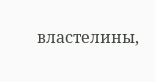властелины,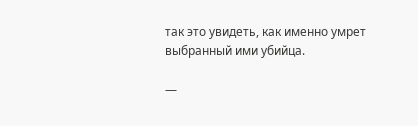так это увидеть, как именно умрет выбранный ими убийца.

—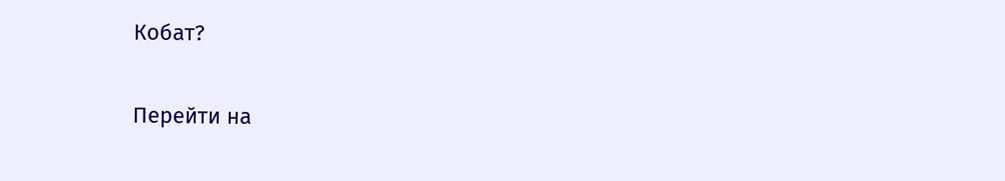Кобат?

Перейти на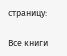страницу:

Все книги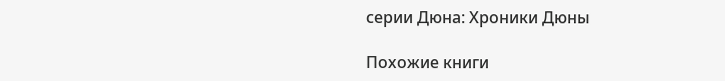серии Дюна: Хроники Дюны

Похожие книги